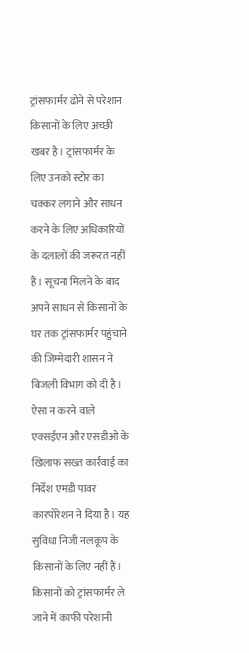ट्रांसफार्मर ढोने से परेशान किसानों के लिए अच्छी खबर है। ट्रांसफार्मर के लिए उनको स्टोर का चक्कर लगाने और साधन करने के लिए अधिकारियों के दलालों की जरूरत नहीं हैं। सूचना मिलने के बाद अपने साधन से किसानों के घर तक ट्रांसफार्मर पहुंचाने की जिम्मेदारी शासन ने बिजली विभाग को दी है। ऐसा न करने वाले एक्सईएन और एसडीओ के खिलाफ सख्त कार्रवाई का निर्देश एमडी पावर कारपोरेशन ने दिया है। यह सुविधा निजी नलकूप के किसानों के लिए नहीं हैं।
किसानों को ट्रांसफार्मर ले जाने में काफी परेशानी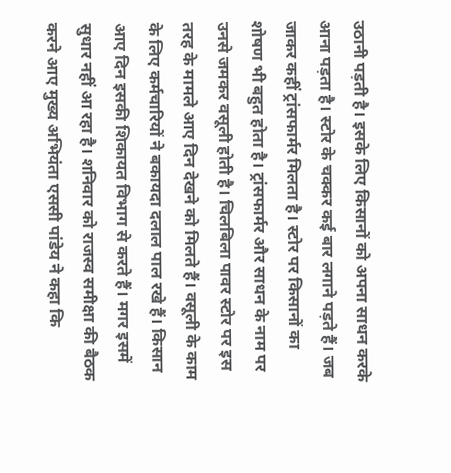उठानी पड़ती है। इसके लिए किसानों को अपना साधन करके आना पड़ता है। स्टोर के चक्कर कई बार लगाने पड़ते हैं। जब जाकर कहीं ट्रांसफार्मर मिलता है। स्टोर पर किसानों का शोषण भी बहुत होता है। ट्रांसफार्मर और साधन के नाम पर उनसे जमकर वसूली होती है। चिलबिला पावर स्टोर पर इस तरह के मामले आए दिन देखने को मिलते हैं। वसूली के काम के लिए कर्मचारियों ने बकायदा दलाल पाल रखे हैं। किसान आए दिन इसकी शिकायत विभाग से करते हैं। मगर इसमें सुधार नहीं आ रहा है। शनिवार को राजस्व समीक्षा की बैठक करने आए मुख्य अभियंता एससी पांडेय ने कहा कि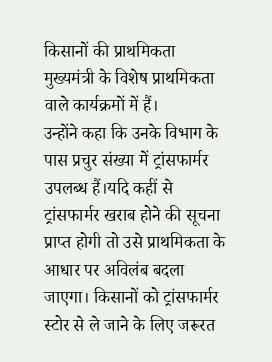किसानों की प्राथमिकता मुख्यमंत्री के विशेष प्राथमिकता वाले कार्यक्रमों में हैं।
उन्होंने कहा कि उनके विभाग के पास प्रचुर संख्या में ट्रांसफार्मर उपलब्ध हैं।यदि कहीं से ट्रांसफार्मर खराब होने की सूचना प्राप्त होगी तो उसे प्राथमिकता के आधार पर अविलंब बदला जाएगा। किसानों को ट्रांसफार्मर स्टोर से ले जाने के लिए जरूरत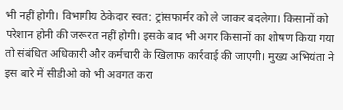भी नहीं होगी। विभागीय ठेकेदार स्वत: ट्रांसफार्मर को ले जाकर बदलेगा। किसानों को परेशान होनी की जरूरत नहीं होगी। इसके बाद भी अगर किसानों का शोषण किया गया तो संबंधित अधिकारी और कर्मचारी के खिलाफ कार्रवाई की जाएगी। मुख्य अभियंता ने इस बारे में सीडीओ को भी अवगत करा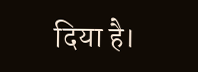दिया है।